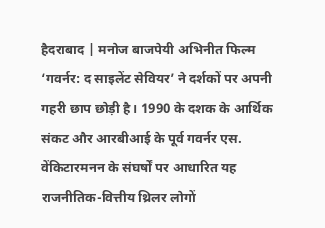हैदराबाद | मनोज बाजपेयी अभिनीत फिल्म ‘गवर्नर: द साइलेंट सेवियर’ ने दर्शकों पर अपनी गहरी छाप छोड़ी है। 1990 के दशक के आर्थिक संकट और आरबीआई के पूर्व गवर्नर एस. वेंकिटारमनन के संघर्षों पर आधारित यह राजनीतिक-वित्तीय थ्रिलर लोगों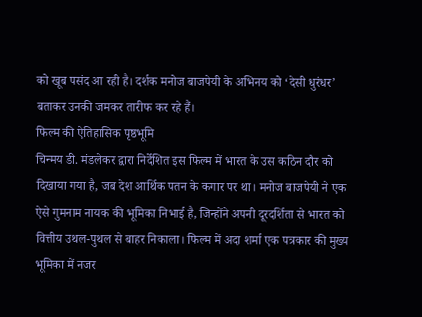को खूब पसंद आ रही है। दर्शक मनोज बाजपेयी के अभिनय को ‘देसी धुरंधर’ बताकर उनकी जमकर तारीफ कर रहे हैं।
फिल्म की ऐतिहासिक पृष्ठभूमि
चिन्मय डी. मंडलेकर द्वारा निर्देशित इस फिल्म में भारत के उस कठिन दौर को दिखाया गया है, जब देश आर्थिक पतन के कगार पर था। मनोज बाजपेयी ने एक ऐसे गुमनाम नायक की भूमिका निभाई है, जिन्होंने अपनी दूरदर्शिता से भारत को वित्तीय उथल-पुथल से बाहर निकाला। फिल्म में अदा शर्मा एक पत्रकार की मुख्य भूमिका में नजर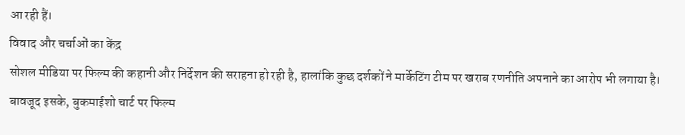आ रही हैं।
विवाद और चर्चाओं का केंद्र
सोशल मीडिया पर फिल्म की कहानी और निर्देशन की सराहना हो रही है, हालांकि कुछ दर्शकों ने मार्केटिंग टीम पर खराब रणनीति अपनाने का आरोप भी लगाया है। बावजूद इसके, बुकमाईशो चार्ट पर फिल्म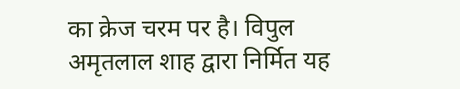का क्रेज चरम पर है। विपुल अमृतलाल शाह द्वारा निर्मित यह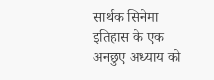सार्थक सिनेमा इतिहास के एक अनछुए अध्याय को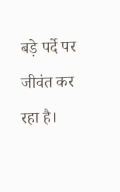बड़े पर्दे पर जीवंत कर रहा है।